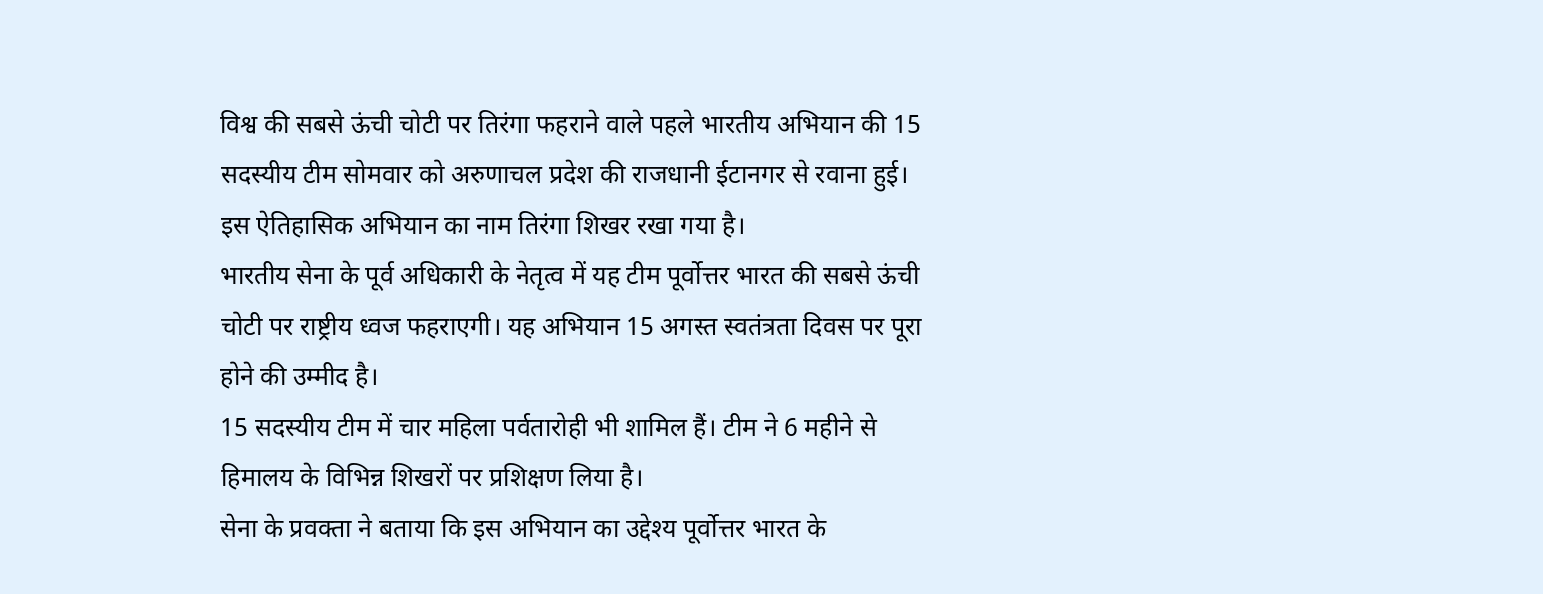विश्व की सबसे ऊंची चोटी पर तिरंगा फहराने वाले पहले भारतीय अभियान की 15 सदस्यीय टीम सोमवार को अरुणाचल प्रदेश की राजधानी ईटानगर से रवाना हुई। इस ऐतिहासिक अभियान का नाम तिरंगा शिखर रखा गया है।
भारतीय सेना के पूर्व अधिकारी के नेतृत्व में यह टीम पूर्वोत्तर भारत की सबसे ऊंची चोटी पर राष्ट्रीय ध्वज फहराएगी। यह अभियान 15 अगस्त स्वतंत्रता दिवस पर पूरा होने की उम्मीद है।
15 सदस्यीय टीम में चार महिला पर्वतारोही भी शामिल हैं। टीम ने 6 महीने से हिमालय के विभिन्न शिखरों पर प्रशिक्षण लिया है।
सेना के प्रवक्ता ने बताया कि इस अभियान का उद्देश्य पूर्वोत्तर भारत के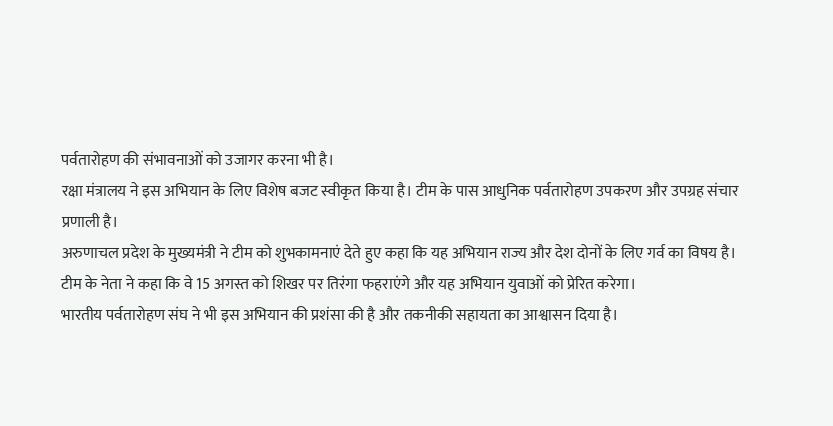पर्वतारोहण की संभावनाओं को उजागर करना भी है।
रक्षा मंत्रालय ने इस अभियान के लिए विशेष बजट स्वीकृत किया है। टीम के पास आधुनिक पर्वतारोहण उपकरण और उपग्रह संचार प्रणाली है।
अरुणाचल प्रदेश के मुख्यमंत्री ने टीम को शुभकामनाएं देते हुए कहा कि यह अभियान राज्य और देश दोनों के लिए गर्व का विषय है।
टीम के नेता ने कहा कि वे 15 अगस्त को शिखर पर तिरंगा फहराएंगे और यह अभियान युवाओं को प्रेरित करेगा।
भारतीय पर्वतारोहण संघ ने भी इस अभियान की प्रशंसा की है और तकनीकी सहायता का आश्वासन दिया है।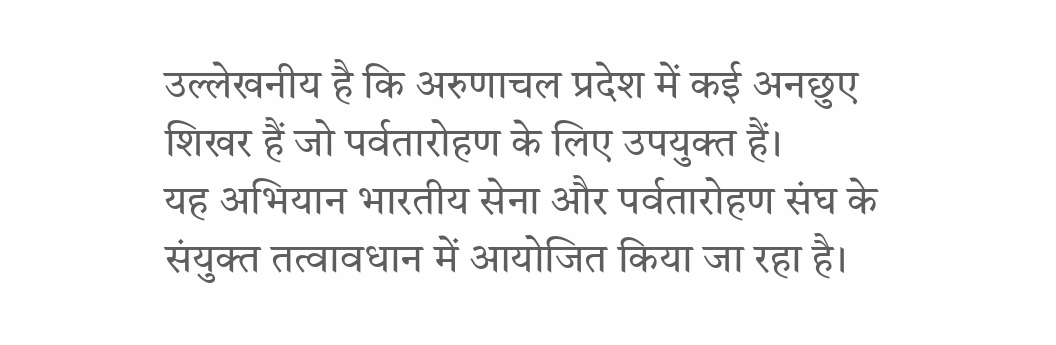उल्लेखनीय है कि अरुणाचल प्रदेश में कई अनछुए शिखर हैं जो पर्वतारोहण के लिए उपयुक्त हैं।
यह अभियान भारतीय सेना और पर्वतारोहण संघ के संयुक्त तत्वावधान में आयोजित किया जा रहा है।